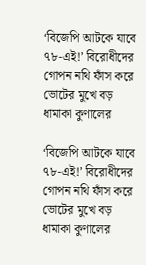‘বিজেপি আটকে যাবে ৭৮-এই!’ বিরোধীদের গোপন নথি ফাঁস করে ভোটের মুখে বড় ধামাকা কুণালের

‘বিজেপি আটকে যাবে ৭৮-এই!’ বিরোধীদের গোপন নথি ফাঁস করে ভোটের মুখে বড় ধামাকা কুণালের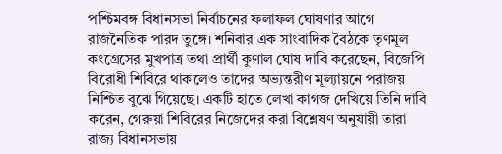পশ্চিমবঙ্গ বিধানসভা নির্বাচনের ফলাফল ঘোষণার আগে রাজনৈতিক পারদ তুঙ্গে। শনিবার এক সাংবাদিক বৈঠকে তৃণমূল কংগ্রেসের মুখপাত্র তথা প্রার্থী কুণাল ঘোষ দাবি করেছেন, বিজেপি বিরোধী শিবিরে থাকলেও তাদের অভ্যন্তরীণ মূল্যায়নে পরাজয় নিশ্চিত বুঝে গিয়েছে। একটি হাতে লেখা কাগজ দেখিয়ে তিনি দাবি করেন, গেরুয়া শিবিরের নিজেদের করা বিশ্লেষণ অনুযায়ী তারা রাজ্য বিধানসভায়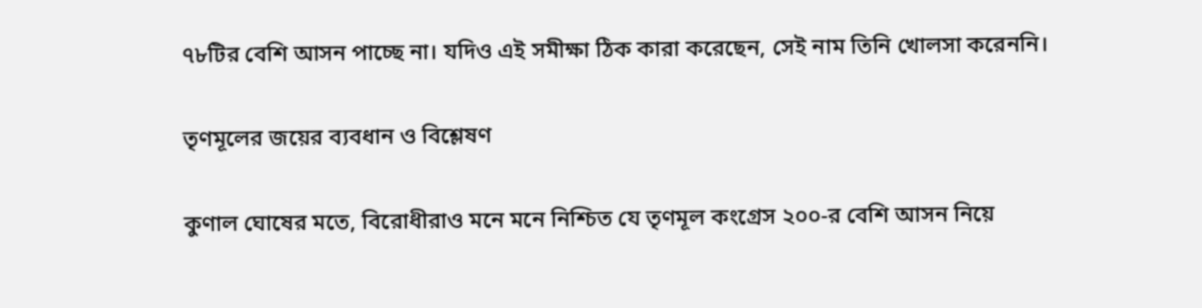৭৮টির বেশি আসন পাচ্ছে না। যদিও এই সমীক্ষা ঠিক কারা করেছেন, সেই নাম তিনি খোলসা করেননি।

তৃণমূলের জয়ের ব্যবধান ও বিশ্লেষণ

কুণাল ঘোষের মতে, বিরোধীরাও মনে মনে নিশ্চিত যে তৃণমূল কংগ্রেস ২০০-র বেশি আসন নিয়ে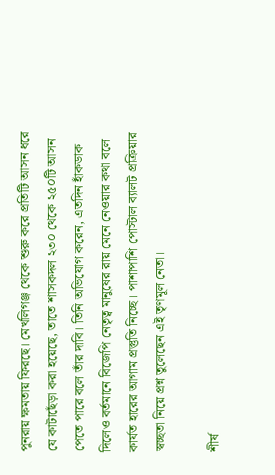পুনরায় ক্ষমতায় ফিরছে। মেখলিগঞ্জ থেকে শুরু করে প্রতিটি আসন ধরে যে কাটাছেঁড়া করা হয়েছে, তাতে শাসকদল ২৩০ থেকে ২৫০টি আসন পেতে পারে বলে তাঁর দাবি। তিনি অভিযোগ করেন, এতদিন হাঁকডাক দিলেও বর্তমানে বিজেপি নেতৃত্ব মানুষের রায় মেনে নেওয়ার কথা বলে কার্যত হারের আগাম প্রস্তুতি নিচ্ছে। পাশাপাশি পোস্টাল ব্যালট প্রক্রিয়ার স্বচ্ছতা নিয়ে প্রশ্ন তুলেছেন এই তৃণমূল নেতা।

শীর্ষ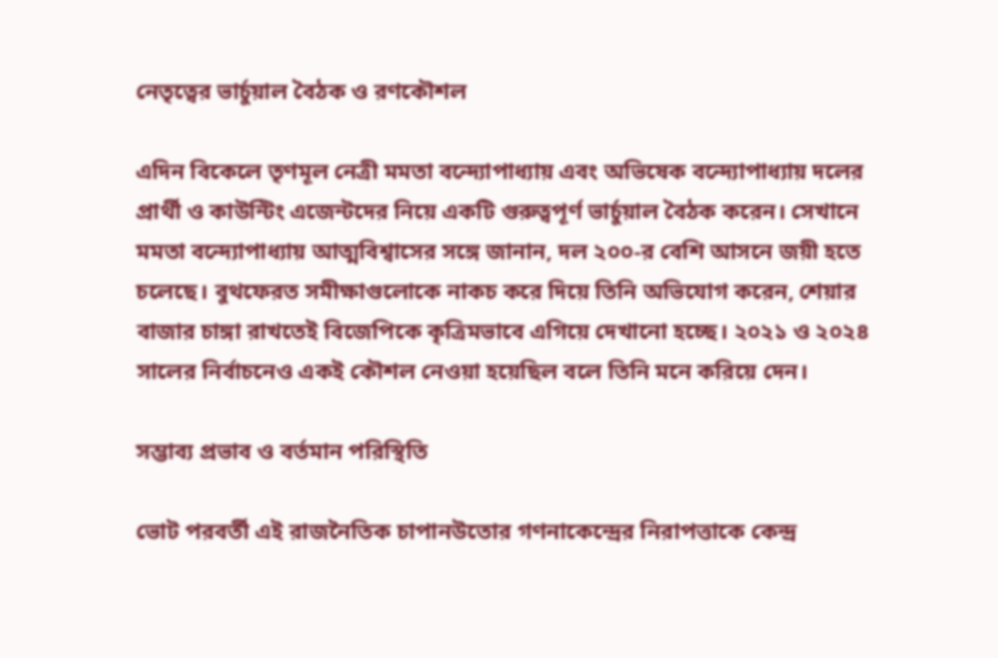নেতৃত্বের ভার্চুয়াল বৈঠক ও রণকৌশল

এদিন বিকেলে তৃণমূল নেত্রী মমতা বন্দ্যোপাধ্যায় এবং অভিষেক বন্দ্যোপাধ্যায় দলের প্রার্থী ও কাউন্টিং এজেন্টদের নিয়ে একটি গুরুত্বপূর্ণ ভার্চুয়াল বৈঠক করেন। সেখানে মমতা বন্দ্যোপাধ্যায় আত্মবিশ্বাসের সঙ্গে জানান, দল ২০০-র বেশি আসনে জয়ী হতে চলেছে। বুথফেরত সমীক্ষাগুলোকে নাকচ করে দিয়ে তিনি অভিযোগ করেন, শেয়ার বাজার চাঙ্গা রাখতেই বিজেপিকে কৃত্রিমভাবে এগিয়ে দেখানো হচ্ছে। ২০২১ ও ২০২৪ সালের নির্বাচনেও একই কৌশল নেওয়া হয়েছিল বলে তিনি মনে করিয়ে দেন।

সম্ভাব্য প্রভাব ও বর্তমান পরিস্থিতি

ভোট পরবর্তী এই রাজনৈতিক চাপানউতোর গণনাকেন্দ্রের নিরাপত্তাকে কেন্দ্র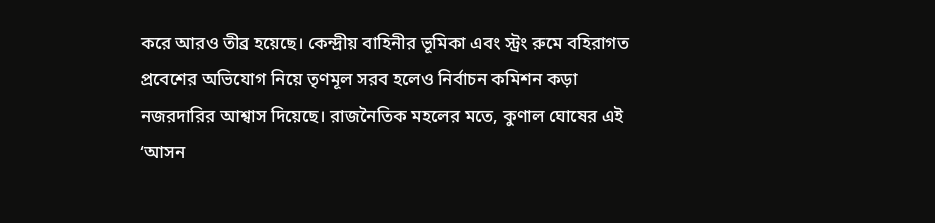করে আরও তীব্র হয়েছে। কেন্দ্রীয় বাহিনীর ভূমিকা এবং স্ট্রং রুমে বহিরাগত প্রবেশের অভিযোগ নিয়ে তৃণমূল সরব হলেও নির্বাচন কমিশন কড়া নজরদারির আশ্বাস দিয়েছে। রাজনৈতিক মহলের মতে, কুণাল ঘোষের এই ‘আসন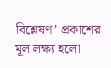বিশ্লেষণ’ প্রকাশের মূল লক্ষ্য হলো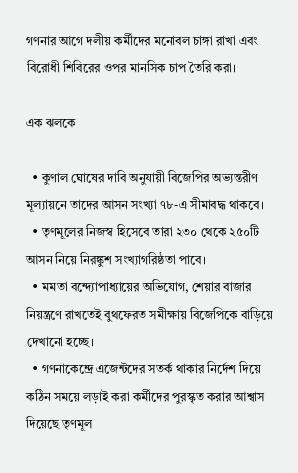গণনার আগে দলীয় কর্মীদের মনোবল চাঙ্গা রাখা এবং বিরোধী শিবিরের ওপর মানসিক চাপ তৈরি করা।

এক ঝলকে

  • কুণাল ঘোষের দাবি অনুযায়ী বিজেপির অভ্যন্তরীণ মূল্যায়নে তাদের আসন সংখ্যা ৭৮-এ সীমাবদ্ধ থাকবে।
  • তৃণমূলের নিজস্ব হিসেবে তারা ২৩০ থেকে ২৫০টি আসন নিয়ে নিরঙ্কুশ সংখ্যাগরিষ্ঠতা পাবে।
  • মমতা বন্দ্যোপাধ্যায়ের অভিযোগ, শেয়ার বাজার নিয়ন্ত্রণে রাখতেই বুথফেরত সমীক্ষায় বিজেপিকে বাড়িয়ে দেখানো হচ্ছে।
  • গণনাকেন্দ্রে এজেন্টদের সতর্ক থাকার নির্দেশ দিয়ে কঠিন সময়ে লড়াই করা কর্মীদের পুরস্কৃত করার আশ্বাস দিয়েছে তৃণমূল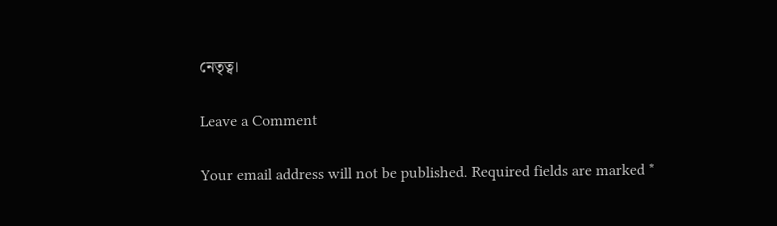নেতৃত্ব।

Leave a Comment

Your email address will not be published. Required fields are marked *